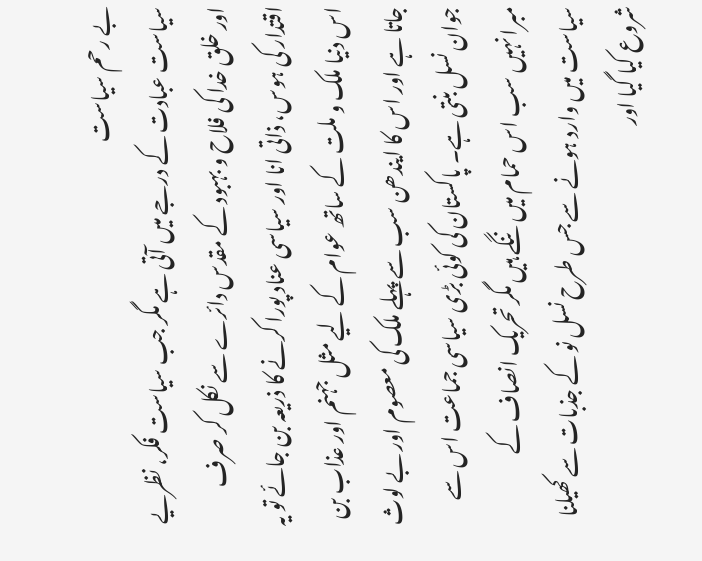بے رحم سیاست
سیاست عبادت کے درجے میں آتی ہے مگر جب سیاست فکر، نظریے اور خلق خدا کی فلاح و بہبود کے مقدس دائرے سے نکل کر صرف اقتدار کی ہوس، ذاتی انا اور سیاسی عناد پورا کرنے کا ذریعہ بن جائے تو یہ اس دنیا ملک و ملت کے ساتھ عوام کے لیے مثل جہنم اور عذاب بن جاتا ہے اور اس کا ایندھن سب سے پہلے ملک کی معصوم اور بے لوث جوان نسل بنتی ہے۔ پاکستان کی کوئی بڑی سیاسی جماعت اس سے مبرا نہیں سب اس حمام میں ننگے ہیں مگر تحریک انصاف کے سیاست میں وارد ہونے سے جس طرح نسل نو کے جذبات سے کھیلنا شروع کیا گیا اور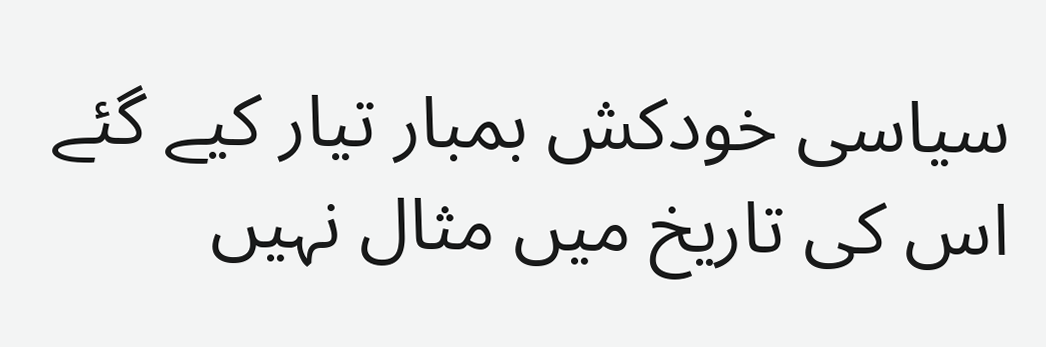سیاسی خودکش بمبار تیار کیے گئے اس کی تاریخ میں مثال نہیں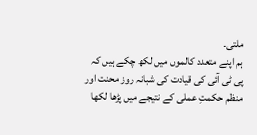ملتی۔
ہم اپنے متعدد کالموں میں لکھ چکے ہیں کہ پی ٹی آئی کی قیادت کی شبانہ روز محنت اور منظم حکمتِ عملی کے نتیجے میں پڑھا لکھا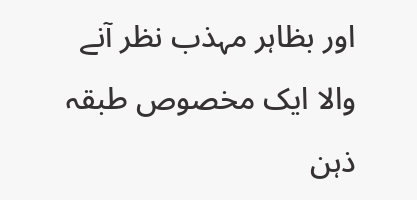اور بظاہر مہذب نظر آنے والا ایک مخصوص طبقہ ذہن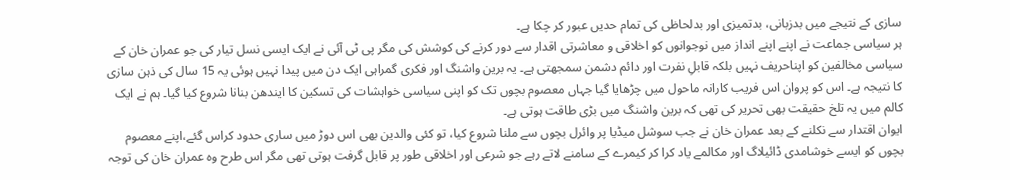سازی کے نتیجے میں بدزبانی، بدتمیزی اور بدلحاظی کی تمام حدیں عبور کر چکا ہے۔
ہر سیاسی جماعت نے اپنے اپنے انداز میں نوجوانوں کو اخلاقی و معاشرتی اقدار سے دور کرنے کی کوشش کی مگر پی ٹی آئی نے ایک ایسی نسل تیار کی جو عمران خان کے سیاسی مخالفین کو اپناحریف نہیں بلکہ قابلِ نفرت اور دائم دشمن سمجھتی ہے۔ یہ برین واشنگ اور فکری گمراہی ایک دن میں پیدا نہیں ہوئی یہ 15 سال کی ذہن سازی کا نتیجہ ہے۔ اس کو پروان اس فریب کارانہ ماحول میں چڑھایا گیا جہاں معصوم بچوں تک کو اپنی سیاسی خواہشات کی تسکین کا ایندھن بنانا شروع کیا گیا۔ ہم نے ایک کالم میں یہ تلخ حقیقت بھی تحریر کی تھی کہ برین واشنگ میں بڑی طاقت ہوتی ہے۔
ایوان اقتدار سے نکلنے کے بعد عمران خان نے جب سوشل میڈیا پر وائرل بچوں سے ملنا شروع کیا، تو کئی والدین بھی اس دوڑ میں ساری حدود کراس گئے،اپنے معصوم بچوں کو ایسے خوشامدی ڈائیلاگ اور مکالمے یاد کرا کر کیمرے کے سامنے لاتے رہے جو شرعی اور اخلاقی طور پر قابل گرفت ہوتی تھی مگر اس طرح وہ عمران خان کی توجہ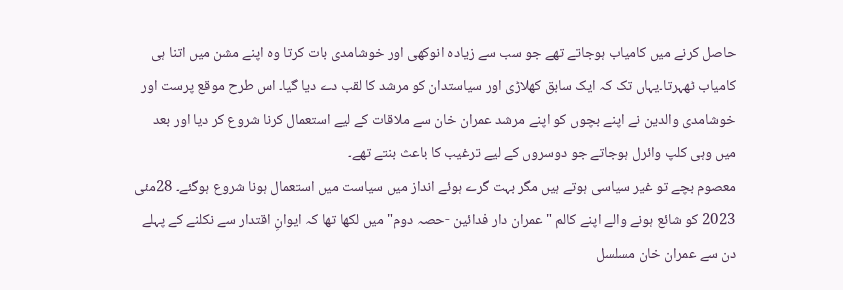حاصل کرنے میں کامیاب ہوجاتے تھے جو سب سے زیادہ انوکھی اور خوشامدی بات کرتا وہ اپنے مشن میں اتنا ہی کامیاب ٹھہرتا۔یہاں تک کہ ایک سابق کھلاڑی اور سیاستدان کو مرشد کا لقب دے دیا گیا۔ اس طرح موقع پرست اور خوشامدی والدین نے اپنے بچوں کو اپنے مرشد عمران خان سے ملاقات کے لیے استعمال کرنا شروع کر دیا اور بعد میں وہی کلپ وائرل ہوجاتے جو دوسروں کے لیے ترغیب کا باعث بنتے تھے۔
معصوم بچے تو غیر سیاسی ہوتے ہیں مگر بہت گرے ہوئے انداز میں سیاست میں استعمال ہونا شروع ہوگئے۔ 28مئی 2023 کو شائع ہونے والے اپنے کالم "عمران دار فدائین -حصہ دوم" میں لکھا تھا کہ ایوانِ اقتدار سے نکلنے کے پہلے دن سے عمران خان مسلسل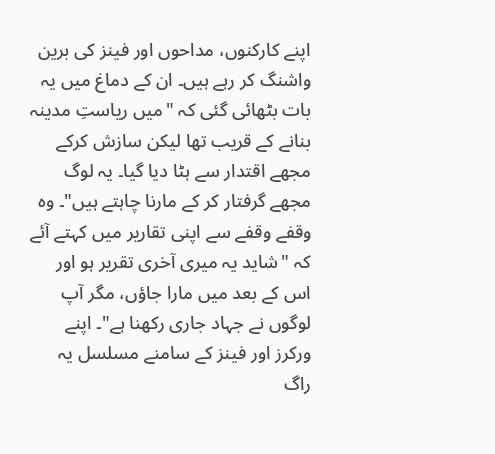اپنے کارکنوں، مداحوں اور فینز کی برین واشنگ کر رہے ہیں۔ ان کے دماغ میں یہ بات بٹھائی گئی کہ "میں ریاستِ مدینہ بنانے کے قریب تھا لیکن سازش کرکے مجھے اقتدار سے ہٹا دیا گیا۔ یہ لوگ مجھے گرفتار کر کے مارنا چاہتے ہیں"۔ وہ وقفے وقفے سے اپنی تقاریر میں کہتے آئے کہ "شاید یہ میری آخری تقریر ہو اور اس کے بعد میں مارا جاؤں، مگر آپ لوگوں نے جہاد جاری رکھنا ہے"۔ اپنے ورکرز اور فینز کے سامنے مسلسل یہ راگ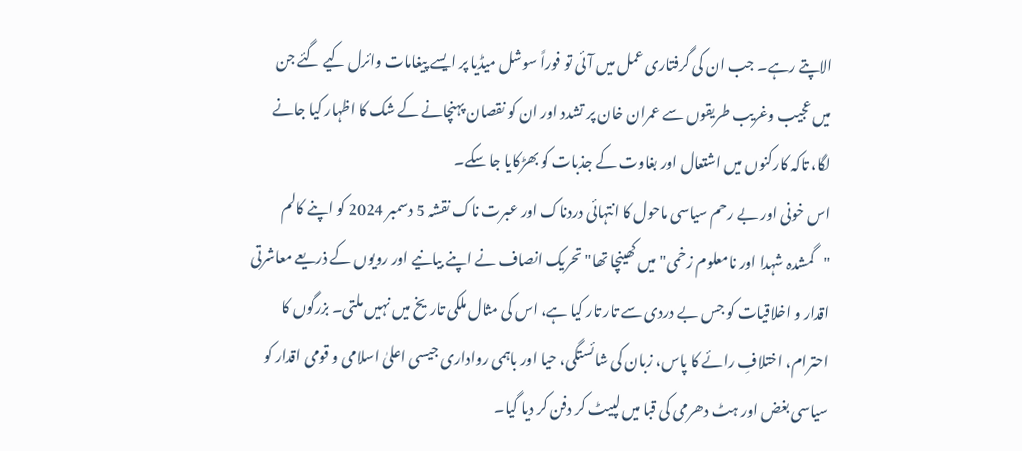الاپتے رہے۔ جب ان کی گرفتاری عمل میں آئی تو فوراً سوشل میڈیا پر ایسے پیغامات وائرل کیے گئے جن میں عجیب وغریب طریقوں سے عمران خان پر تشدد اور ان کو نقصان پہنچانے کے شک کا اظہار کیا جانے لگا، تاکہ کارکنوں میں اشتعال اور بغاوت کے جذبات کو بھڑکایا جا سکے۔
اس خونی اور بے رحم سیاسی ماحول کا انتہائی دردناک اور عبرت ناک نقشہ 5 دسمبر 2024 کو اپنے کالم "گمشدہ شہدا اور نامعلوم زخمی" میں کھینچا تھا" تحریک انصاف نے اپنے بیانیے اور رویوں کے ذریعے معاشرتی اقدار و اخلاقیات کو جس بے دردی سے تار تار کیا ہے، اس کی مثال ملکی تاریخ میں نہیں ملتی۔ بزرگوں کا احترام، اختلافِ رائے کا پاس، زبان کی شائستگی، حیا اور باہمی رواداری جیسی اعلیٰ اسلامی و قومی اقدار کو سیاسی بغض اور ہٹ دھرمی کی قبا میں لپیٹ کر دفن کر دیا گیا۔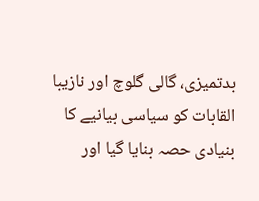بدتمیزی، گالی گلوچ اور نازیبا القابات کو سیاسی بیانیے کا بنیادی حصہ بنایا گیا اور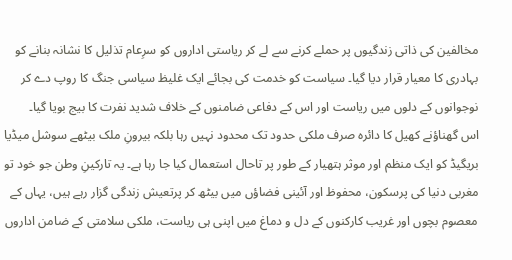مخالفین کی ذاتی زندگیوں پر حملے کرنے سے لے کر ریاستی اداروں کو سرِعام تذلیل کا نشانہ بنانے کو بہادری کا معیار قرار دیا گیا۔ سیاست کو خدمت کی بجائے ایک غلیظ سیاسی جنگ کا روپ دے کر نوجوانوں کے دلوں میں ریاست اور اس کے دفاعی ضامنوں کے خلاف شدید نفرت کا بیج بویا گیا۔
اس گھناؤنے کھیل کا دائرہ صرف ملکی حدود تک محدود نہیں رہا بلکہ بیرونِ ملک بیٹھے سوشل میڈیا بریگیڈ کو ایک منظم اور موثر ہتھیار کے طور پر تاحال استعمال کیا جا رہا ہے۔ یہ تارکینِ وطن جو خود تو مغربی دنیا کی پرسکون، محفوظ اور آئینی فضاؤں میں بیٹھ کر پرتعیش زندگی گزار رہے ہیں، یہاں کے معصوم بچوں اور غریب کارکنوں کے دل و دماغ میں اپنی ہی ریاست، ملکی سلامتی کے ضامن اداروں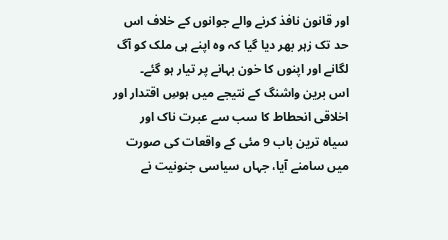اور قانون نافذ کرنے والے جوانوں کے خلاف اس حد تک زہر بھر دیا گیا کہ وہ اپنے ہی ملک کو آگ لگانے اور اپنوں کا خون بہانے پر تیار ہو گئے۔
اس برین واشنگ کے نتیجے میں ہوسِ اقتدار اور اخلاقی انحطاط کا سب سے عبرت ناک اور سیاہ ترین باب 9 مئی کے واقعات کی صورت میں سامنے آیا، جہاں سیاسی جنونیت نے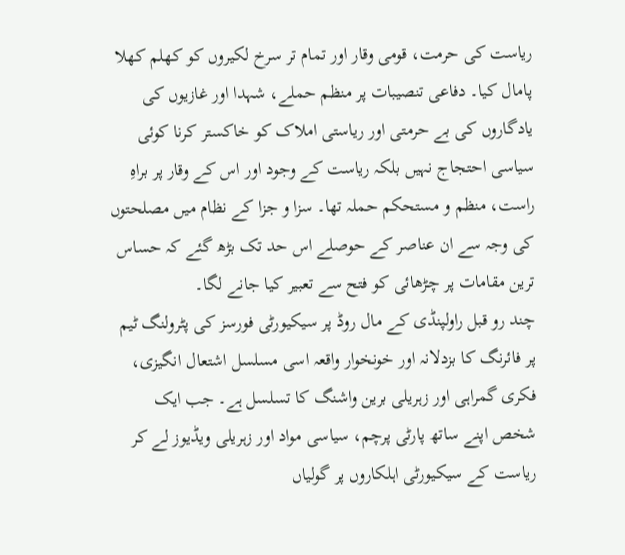ریاست کی حرمت، قومی وقار اور تمام تر سرخ لکیروں کو کھلم کھلا پامال کیا۔ دفاعی تنصیبات پر منظم حملے، شہدا اور غازیوں کی یادگاروں کی بے حرمتی اور ریاستی املاک کو خاکستر کرنا کوئی سیاسی احتجاج نہیں بلکہ ریاست کے وجود اور اس کے وقار پر براہِ راست، منظم و مستحکم حملہ تھا۔ سزا و جزا کے نظام میں مصلحتوں کی وجہ سے ان عناصر کے حوصلے اس حد تک بڑھ گئے کہ حساس ترین مقامات پر چڑھائی کو فتح سے تعبیر کیا جانے لگا۔
چند رو قبل راولپنڈی کے مال روڈ پر سیکیورٹی فورسز کی پٹرولنگ ٹیم پر فائرنگ کا بزدلانہ اور خونخوار واقعہ اسی مسلسل اشتعال انگیزی، فکری گمراہی اور زہریلی برین واشنگ کا تسلسل ہے۔ جب ایک شخص اپنے ساتھ پارٹی پرچم، سیاسی مواد اور زہریلی ویڈیوز لے کر ریاست کے سیکیورٹی اہلکاروں پر گولیاں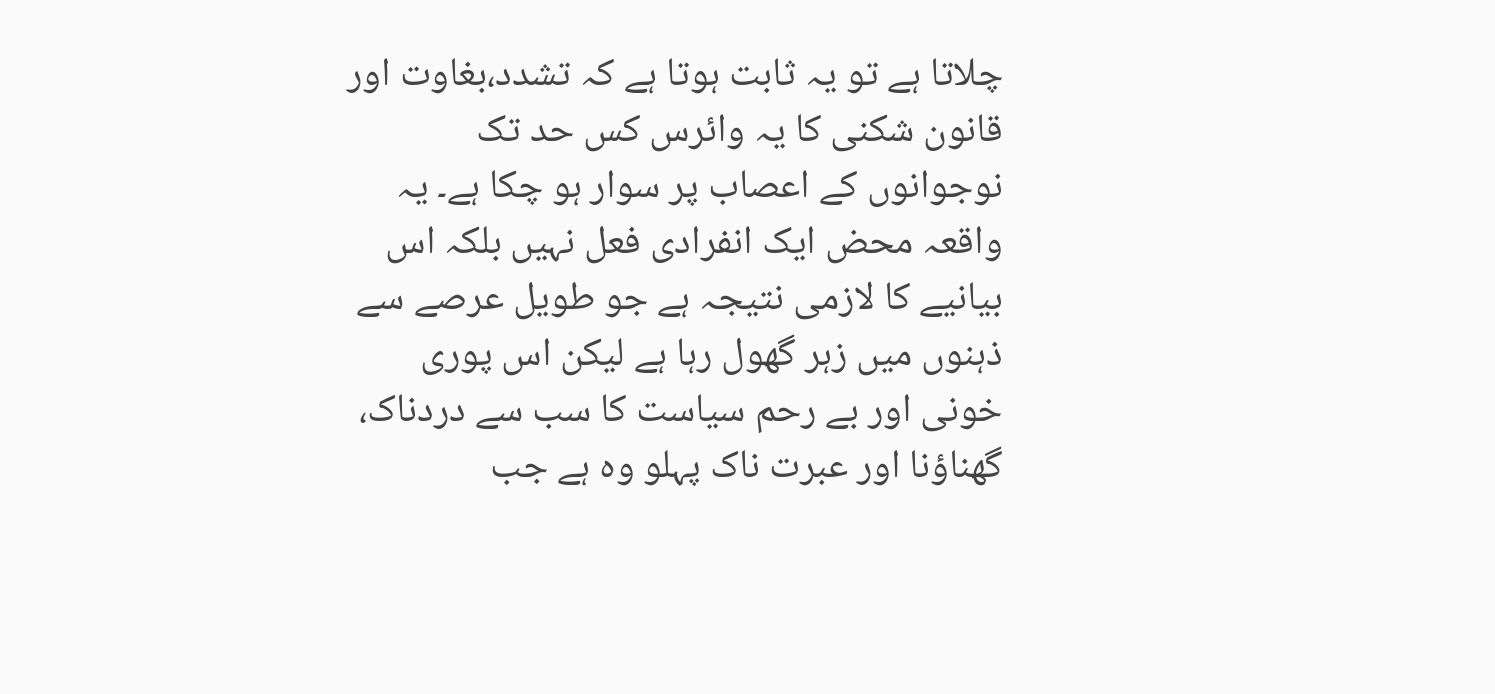چلاتا ہے تو یہ ثابت ہوتا ہے کہ تشدد،بغاوت اور قانون شکنی کا یہ وائرس کس حد تک نوجوانوں کے اعصاب پر سوار ہو چکا ہے۔ یہ واقعہ محض ایک انفرادی فعل نہیں بلکہ اس بیانیے کا لازمی نتیجہ ہے جو طویل عرصے سے ذہنوں میں زہر گھول رہا ہے لیکن اس پوری خونی اور بے رحم سیاست کا سب سے دردناک، گھناؤنا اور عبرت ناک پہلو وہ ہے جب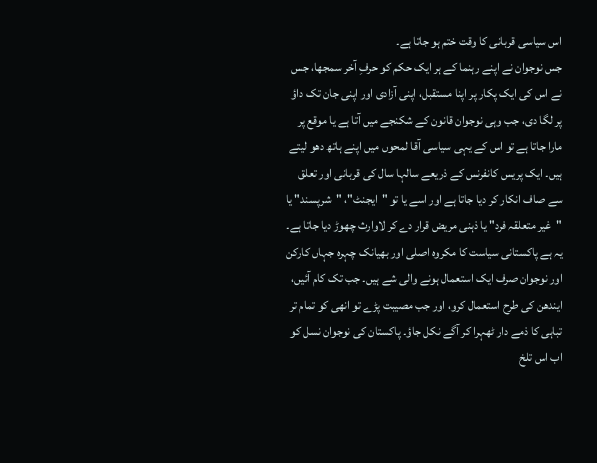اس سیاسی قربانی کا وقت ختم ہو جاتا ہے۔
جس نوجوان نے اپنے رہنما کے ہر ایک حکم کو حرفِ آخر سمجھا، جس نے اس کی ایک پکار پر اپنا مستقبل، اپنی آزادی اور اپنی جان تک داؤ پر لگا دی، جب وہی نوجوان قانون کے شکنجے میں آتا ہے یا موقع پر مارا جاتا ہے تو اس کے یہی سیاسی آقا لمحوں میں اپنے ہاتھ دھو لیتے ہیں۔ ایک پریس کانفرنس کے ذریعے سالہا سال کی قربانی اور تعلق سے صاف انکار کر دیا جاتا ہے اور اسے یا تو "ایجنٹ"، "شرپسند" یا "غیر متعلقہ فرد" یا ذہنی مریض قرار دے کر لاوارث چھوڑ دیا جاتا ہے۔
یہ ہے پاکستانی سیاست کا مکروہ اصلی اور بھیانک چہرہ جہاں کارکن اور نوجوان صرف ایک استعمال ہونے والی شے ہیں۔ جب تک کام آئیں، ایندھن کی طرح استعمال کرو، اور جب مصیبت پڑے تو انھی کو تمام تر تباہی کا ذمے دار ٹھہرا کر آگے نکل جاؤ۔ پاکستان کی نوجوان نسل کو اب اس تلخ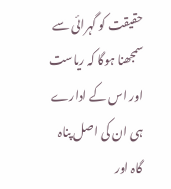حقیقت کو گہرائی سے سمجھنا ہوگا کہ ریاست اور اس کے ادارے ہی ان کی اصل پناہ گاہ اور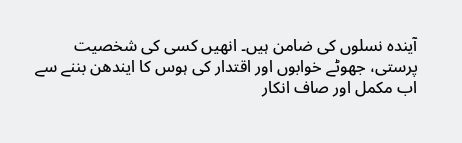آیندہ نسلوں کی ضامن ہیں۔ انھیں کسی کی شخصیت پرستی، جھوٹے خوابوں اور اقتدار کی ہوس کا ایندھن بننے سے اب مکمل اور صاف انکار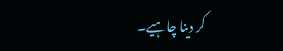کر دینا چاہیے۔